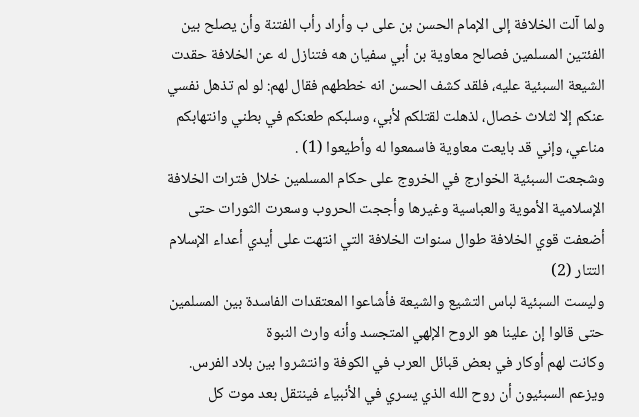ولما آلت الخلافة إلى الإمام الحسن بن على ب وأراد رأب الفتنة وأن يصلح بين الفئتين المسلمين فصالح معاوية بن أبي سفيان هه فتنازل له عن الخلافة حقدت الشيعة السبئية عليه، فلقد كشف الحسن انه خططهم فقال لهم: لو لم تذهل نفسي عنكم إلا لثلاث خصال، لذهلت لقتلكم لأبي، وسلبكم طعنكم في بطني وانتهابكم مناعي، وإني قد بايعت معاوية فاسمعوا له وأطيعوا (1) .
وشجعت السبئية الخوارج في الخروج على حكام المسلمين خلال فترات الخلافة الإسلامية الأموية والعباسية وغيرها وأججت الحروب وسعرت الثورات حتى أضعفت قوي الخلافة طوال سنوات الخلافة التي انتهت على أيدي أعداء الإسلام التتار (2)
وليست السبئية لباس التشيع والشيعة فأشاعوا المعتقدات الفاسدة بين المسلمين حتى قالوا إن علينا هو الروح الإلهي المتجسد وأنه وارث النبوة
وكانت لهم أوكار في بعض قبائل العرب في الكوفة وانتشروا بين بلاد الفرس.
ويزعم السبئيون أن روح الله الذي يسري في الأنبياء فينتقل بعد موت كل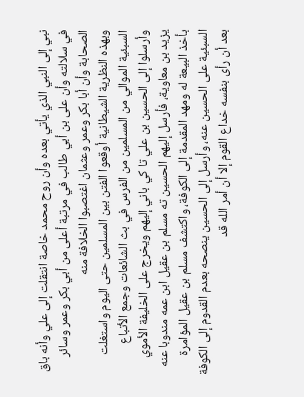نبي إلى النبي الذي يأتي بعده وأن روح محمد خاصة انتقلت إلى علي وأنه باق في سلالته وأن على بن أبي طالب في مرتبة أعلى من أبي بكر وعمر وسائر الصحابة وأن أبا بكر وعمر وعثمان اغتصبوا الخلافة منه
وبهذه النظرية الشيطانية أوقعوا الفتن بين المسلمين حتى اليوم واستغلت السبئية الموالي من المسلمين من الفرس في بث الشائعات وجمع الأتباع
وأرسلوا إلى الحسين بن علي تا کي باني إليهم ويخرج على الخليفة الأموي يزيد بن معاوية، فأرسل إليهم الحسين ته مسلم بن عقيل ابن عمه مندوبا عنه بأخذ البيعة له ومهد المقدمة إلى الكوفة، واكتشف مسلم بن عقيل المؤامرة السبئية على الحسين عنه، وأرسل إلى الحسين ينصحه بعدم القدوم إلى الكوفة بعد أن رأى بنفسه خداع القوم إلا أن أمر الله قد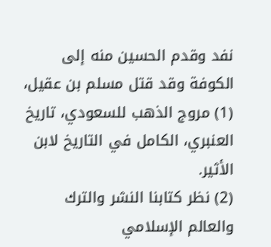نفد وقدم الحسين منه إلى الكوفة وقد قتل مسلم بن عقيل،
(1) مروج الذهب للسعودي، تاريخ العنبري، الكامل في التاريخ لابن الأثير.
(2) نظر كتابنا النشر والترك والعالم الإسلامي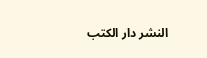النشر دار الكتب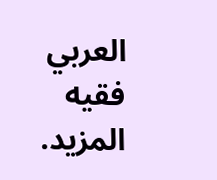العربي فقيه المزيد.